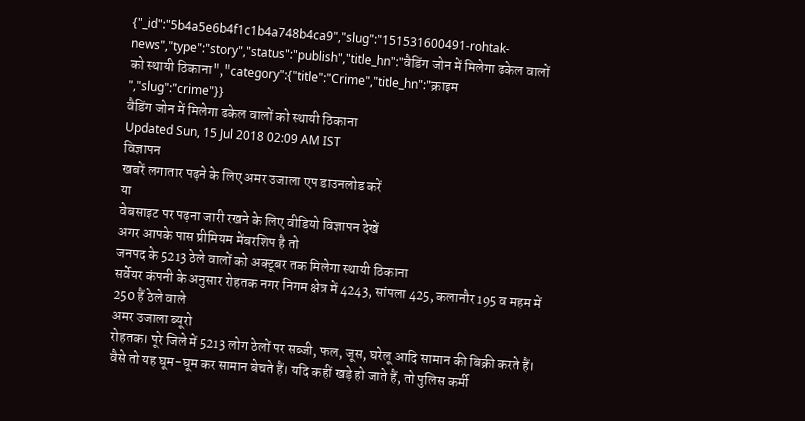{"_id":"5b4a5e6b4f1c1b4a748b4ca9","slug":"151531600491-rohtak-news","type":"story","status":"publish","title_hn":"वैडिंग जोन में मिलेगा ढकेल वालों को स्थायी ठिकाना","category":{"title":"Crime","title_hn":"क्राइम ","slug":"crime"}}
वैडिंग जोन में मिलेगा ढकेल वालों को स्थायी ठिकाना
Updated Sun, 15 Jul 2018 02:09 AM IST
विज्ञापन
खबरें लगातार पढ़ने के लिए अमर उजाला एप डाउनलोड करें
या
वेबसाइट पर पढ़ना जारी रखने के लिए वीडियो विज्ञापन देखें
अगर आपके पास प्रीमियम मेंबरशिप है तो
जनपद के 5213 ठेले वालों को अक्टूबर तक मिलेगा स्थायी ठिकाना
सर्वेयर कंपनी के अनुसार रोहतक नगर निगम क्षेत्र में 4243, सांपला 425, कलानौर 195 व महम में 250 हैं ठेले वाले
अमर उजाला ब्यूरो
रोहतक। पूरे जिले में 5213 लोग ठेलों पर सब्जी, फल, जूस, घरेलू आदि सामान की बिक्री करते हैं। वैसे तो यह घूम-घूम कर सामान बेचते हैं। यदि कहीं खड़े हो जाते हैं, तो पुलिस कर्मी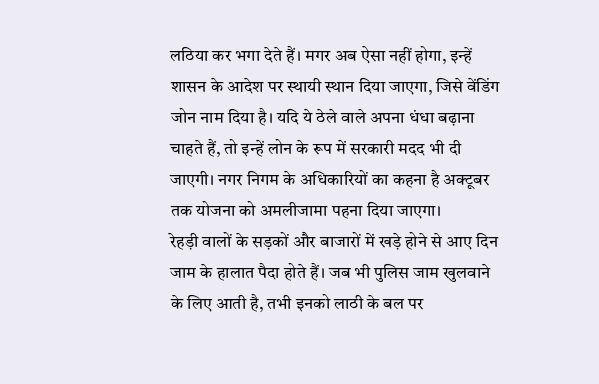लठिया कर भगा देते हैं। मगर अब ऐसा नहीं होगा, इन्हें शासन के आदेश पर स्थायी स्थान दिया जाएगा, जिसे वेंडिंग जोन नाम दिया है। यदि ये ठेले वाले अपना धंधा बढ़ाना चाहते हैं, तो इन्हें लोन के रूप में सरकारी मदद भी दी जाएगी। नगर निगम के अधिकारियों का कहना है अक्टूबर तक योजना को अमलीजामा पहना दिया जाएगा।
रेहड़ी वालों के सड़कों और बाजारों में खड़े होने से आए दिन जाम के हालात पैदा होते हैं। जब भी पुलिस जाम खुलवाने के लिए आती है, तभी इनको लाठी के बल पर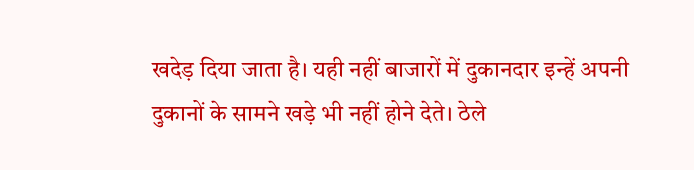खदेड़ दिया जाता है। यही नहीं बाजारों में दुकानदार इन्हें अपनी दुकानों के सामने खड़े भी नहीं होने देते। ठेले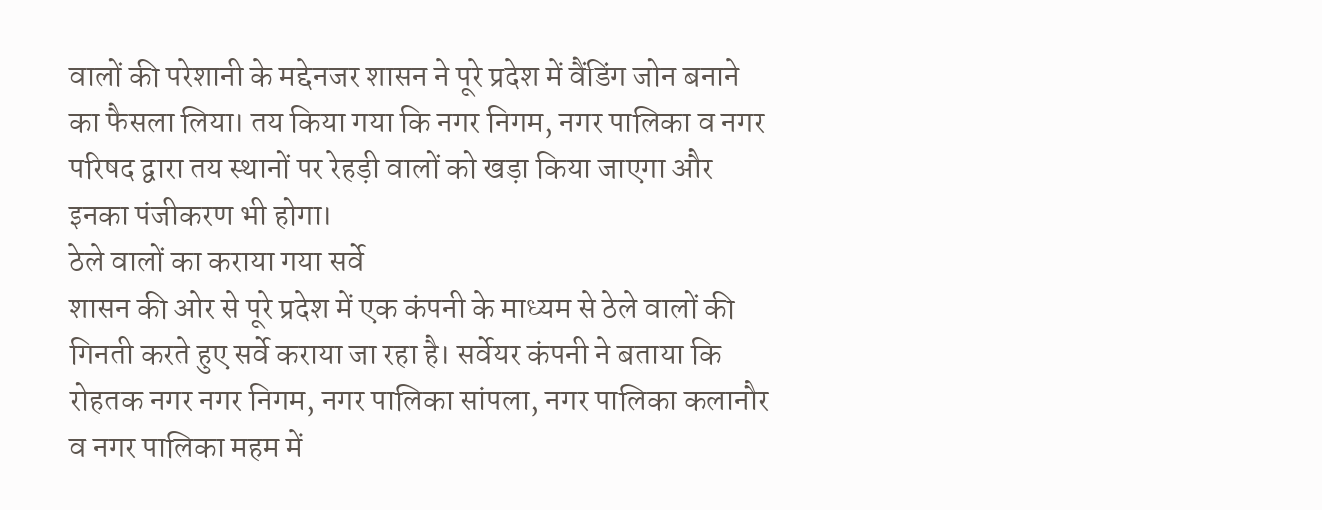वालों की परेशानी के मद्देनजर शासन ने पूरे प्रदेश में वैंडिंग जोन बनाने का फैसला लिया। तय किया गया कि नगर निगम, नगर पालिका व नगर परिषद द्वारा तय स्थानों पर रेहड़ी वालों को खड़ा किया जाएगा और इनका पंजीकरण भी होगा।
ठेले वालों का कराया गया सर्वे
शासन की ओर से पूरे प्रदेश में एक कंपनी के माध्यम से ठेले वालों की गिनती करते हुए सर्वे कराया जा रहा है। सर्वेयर कंपनी ने बताया कि रोहतक नगर नगर निगम, नगर पालिका सांपला, नगर पालिका कलानौर व नगर पालिका महम में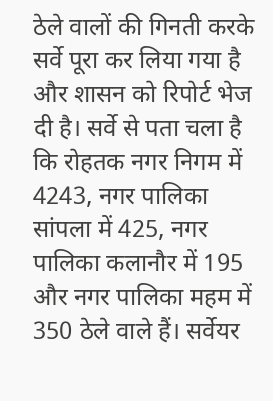ठेले वालों की गिनती करके सर्वे पूरा कर लिया गया है और शासन को रिपोर्ट भेज दी है। सर्वे से पता चला है कि रोहतक नगर निगम में 4243, नगर पालिका सांपला में 425, नगर पालिका कलानौर में 195 और नगर पालिका महम में 350 ठेले वाले हैं। सर्वेयर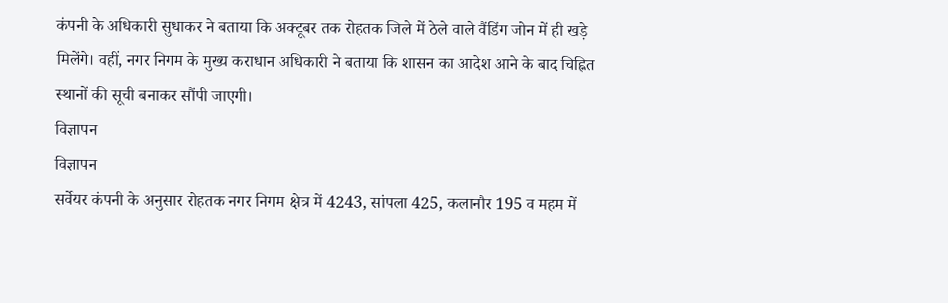कंपनी के अधिकारी सुधाकर ने बताया कि अक्टूबर तक रोहतक जिले में ठेले वाले वैंडिंग जोन में ही खड़े मिलेंगे। वहीं, नगर निगम के मुख्य कराधान अधिकारी ने बताया कि शासन का आदेश आने के बाद चिह्नित स्थानों की सूची बनाकर सौंपी जाएगी।
विज्ञापन
विज्ञापन
सर्वेयर कंपनी के अनुसार रोहतक नगर निगम क्षेत्र में 4243, सांपला 425, कलानौर 195 व महम में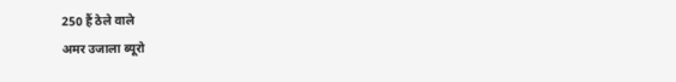250 हैं ठेले वाले
अमर उजाला ब्यूरो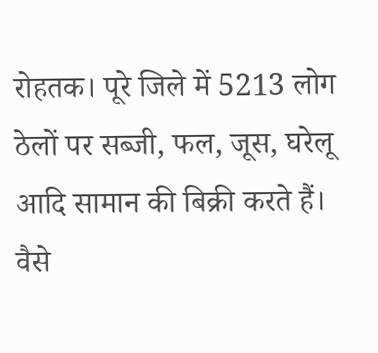रोहतक। पूरे जिले में 5213 लोग ठेलों पर सब्जी, फल, जूस, घरेलू आदि सामान की बिक्री करते हैं। वैसे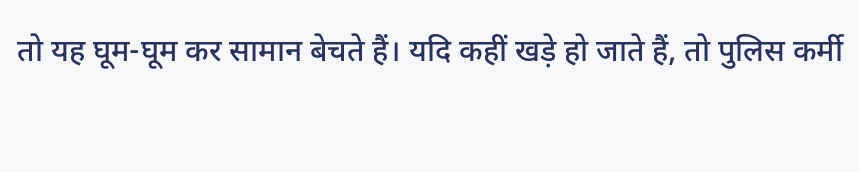तो यह घूम-घूम कर सामान बेचते हैं। यदि कहीं खड़े हो जाते हैं, तो पुलिस कर्मी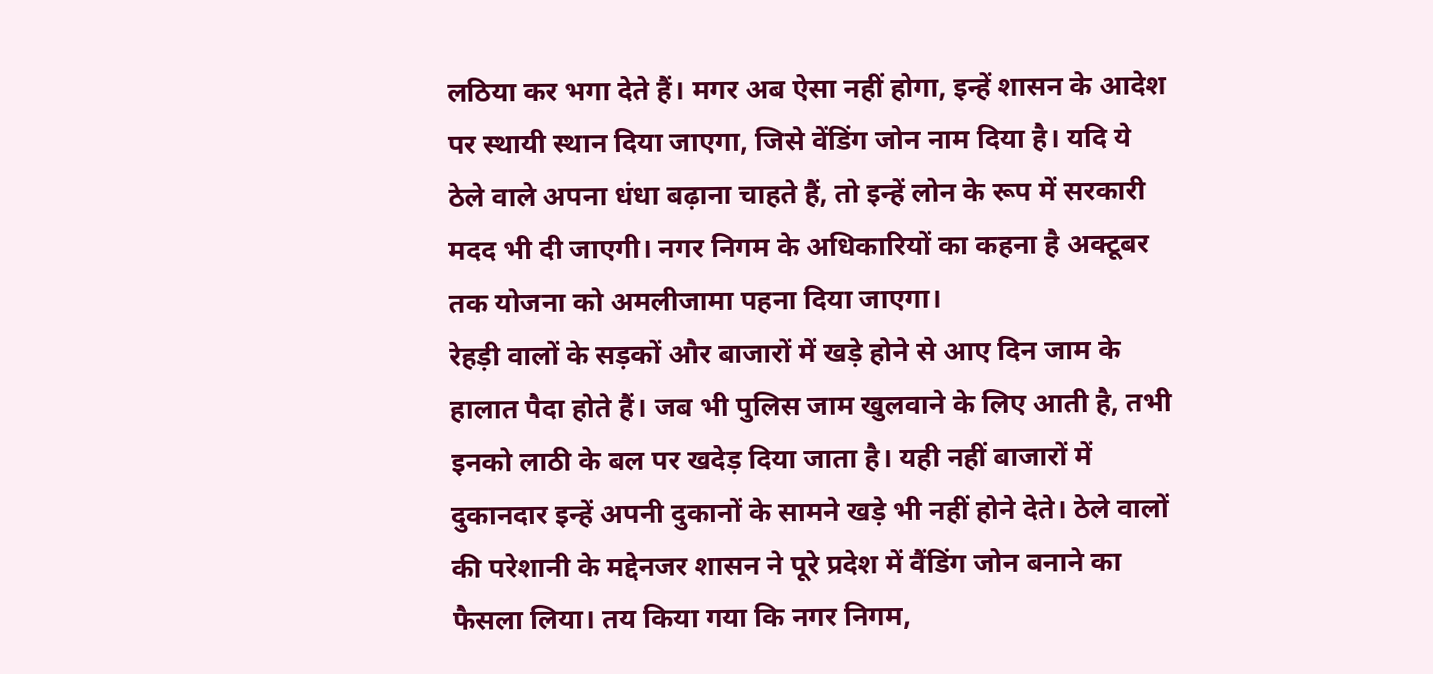लठिया कर भगा देते हैं। मगर अब ऐसा नहीं होगा, इन्हें शासन के आदेश पर स्थायी स्थान दिया जाएगा, जिसे वेंडिंग जोन नाम दिया है। यदि ये ठेले वाले अपना धंधा बढ़ाना चाहते हैं, तो इन्हें लोन के रूप में सरकारी मदद भी दी जाएगी। नगर निगम के अधिकारियों का कहना है अक्टूबर तक योजना को अमलीजामा पहना दिया जाएगा।
रेहड़ी वालों के सड़कों और बाजारों में खड़े होने से आए दिन जाम के हालात पैदा होते हैं। जब भी पुलिस जाम खुलवाने के लिए आती है, तभी इनको लाठी के बल पर खदेड़ दिया जाता है। यही नहीं बाजारों में दुकानदार इन्हें अपनी दुकानों के सामने खड़े भी नहीं होने देते। ठेले वालों की परेशानी के मद्देनजर शासन ने पूरे प्रदेश में वैंडिंग जोन बनाने का फैसला लिया। तय किया गया कि नगर निगम,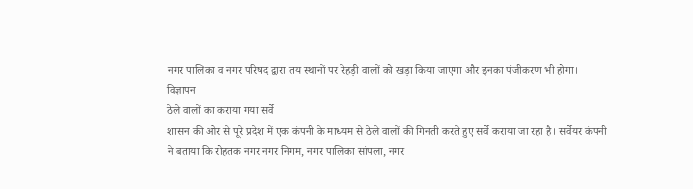नगर पालिका व नगर परिषद द्वारा तय स्थानों पर रेहड़ी वालों को खड़ा किया जाएगा और इनका पंजीकरण भी होगा।
विज्ञापन
ठेले वालों का कराया गया सर्वे
शासन की ओर से पूरे प्रदेश में एक कंपनी के माध्यम से ठेले वालों की गिनती करते हुए सर्वे कराया जा रहा है। सर्वेयर कंपनी ने बताया कि रोहतक नगर नगर निगम, नगर पालिका सांपला, नगर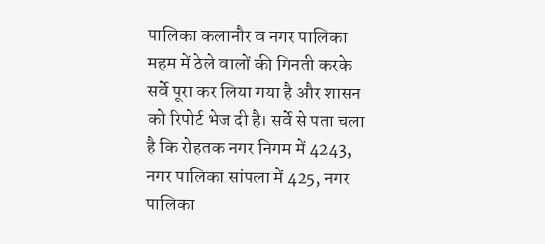पालिका कलानौर व नगर पालिका महम में ठेले वालों की गिनती करके सर्वे पूरा कर लिया गया है और शासन को रिपोर्ट भेज दी है। सर्वे से पता चला है कि रोहतक नगर निगम में 4243, नगर पालिका सांपला में 425, नगर पालिका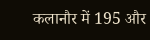कलानौर में 195 और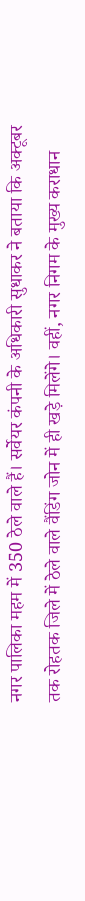नगर पालिका महम में 350 ठेले वाले हैं। सर्वेयर कंपनी के अधिकारी सुधाकर ने बताया कि अक्टूबर तक रोहतक जिले में ठेले वाले वैंडिंग जोन में ही खड़े मिलेंगे। वहीं, नगर निगम के मुख्य कराधान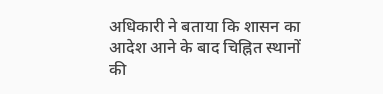अधिकारी ने बताया कि शासन का आदेश आने के बाद चिह्नित स्थानों की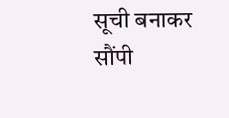सूची बनाकर सौंपी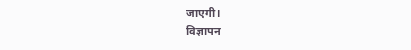जाएगी।
विज्ञापन